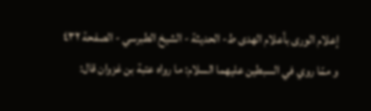إعلام الورى بأعلام الهدى ط- الحديثة - الشيخ الطبرسي - الصفحة ٤٣٢
و ممّا روي في السبطين عليهما السلام: ما رواه عتبة بن غزوان قال: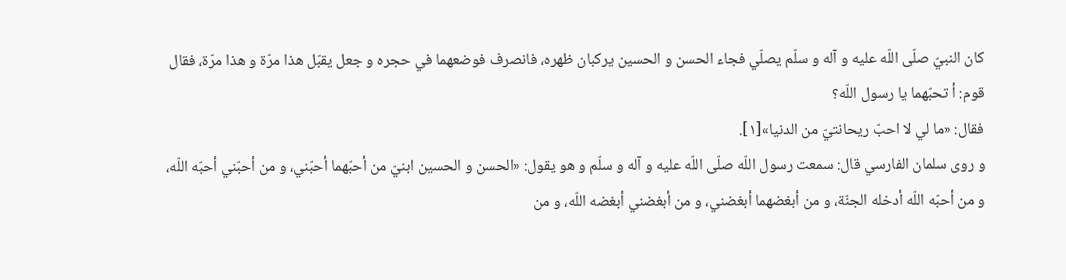كان النبيّ صلّى اللّه عليه و آله و سلّم يصلّي فجاء الحسن و الحسين يركبان ظهره، فانصرف فوضعهما في حجره و جعل يقبّل هذا مرّة و هذا مرّة، فقال قوم: أ تحبّهما يا رسول اللّه؟
فقال: «ما لي لا احبّ ريحانتيّ من الدنيا»[١].
و روى سلمان الفارسي قال: سمعت رسول اللّه صلّى اللّه عليه و آله و سلّم و هو يقول: «الحسن و الحسين ابنيّ من أحبّهما أحبّني، و من أحبّني أحبّه اللّه، و من أحبّه اللّه أدخله الجنّة، و من أبغضهما أبغضني، و من أبغضني أبغضه اللّه، و من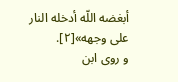أبغضه اللّه أدخله النار على وجهه»[٢].
و روى ابن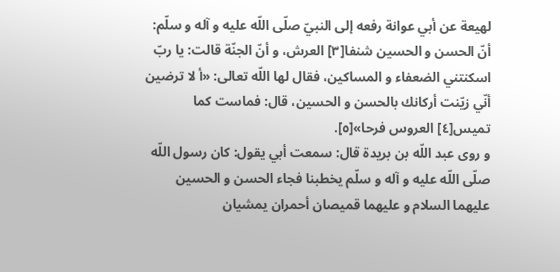لهيعة عن أبي عوانة رفعه إلى النبيّ صلّى اللّه عليه و آله و سلّم: أنّ الحسن و الحسين شنفا[٣] العرش، و أنّ الجنّة قالت: يا ربّ اسكنتني الضعفاء و المساكين، فقال لها اللّه تعالى: «أ لا ترضين أنّي زيّنت أركانك بالحسن و الحسين، قال: فماست كما تميس[٤] العروس فرحا»[٥].
و روى عبد اللّه بن بريدة قال: سمعت أبي يقول: كان رسول اللّه صلّى اللّه عليه و آله و سلّم يخطبنا فجاء الحسن و الحسين عليهما السلام و عليهما قميصان أحمران يمشيان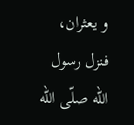و يعثران، فنزل رسول اللّه صلّى اللّه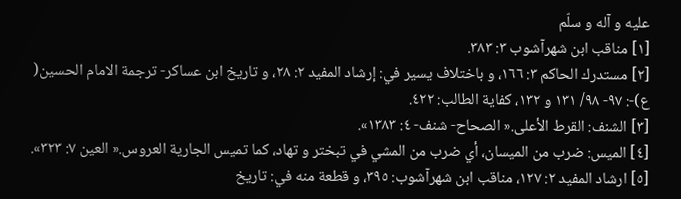عليه و آله و سلّم
[١] مناقب ابن شهرآشوب ٣: ٣٨٣.
[٢] مستدرك الحاكم ٣: ١٦٦، و باختلاف يسير في: إرشاد المفيد ٢: ٢٨، و تاريخ ابن عساكر- ترجمة الامام الحسين( ع)-: ٩٧- ٩٨/ ١٣١ و ١٣٢، كفاية الطالب: ٤٢٢.
[٣] الشنف: القرط الأعلى.« الصحاح- شنف- ٤: ١٣٨٣».
[٤] الميس: ضرب من الميسان، أي ضرب من المشي في تبختر و تهاد، كما تميس الجارية العروس.« العين ٧: ٣٢٣».
[٥] ارشاد المفيد ٢: ١٢٧، مناقب ابن شهرآشوب: ٣٩٥، و قطعة منه في: تاريخ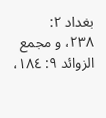بغداد ٢:
٢٣٨، و مجمع الزوائد ٩: ١٨٤،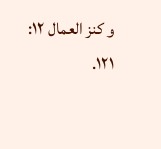و كنز العمال ١٢: ١٢١.